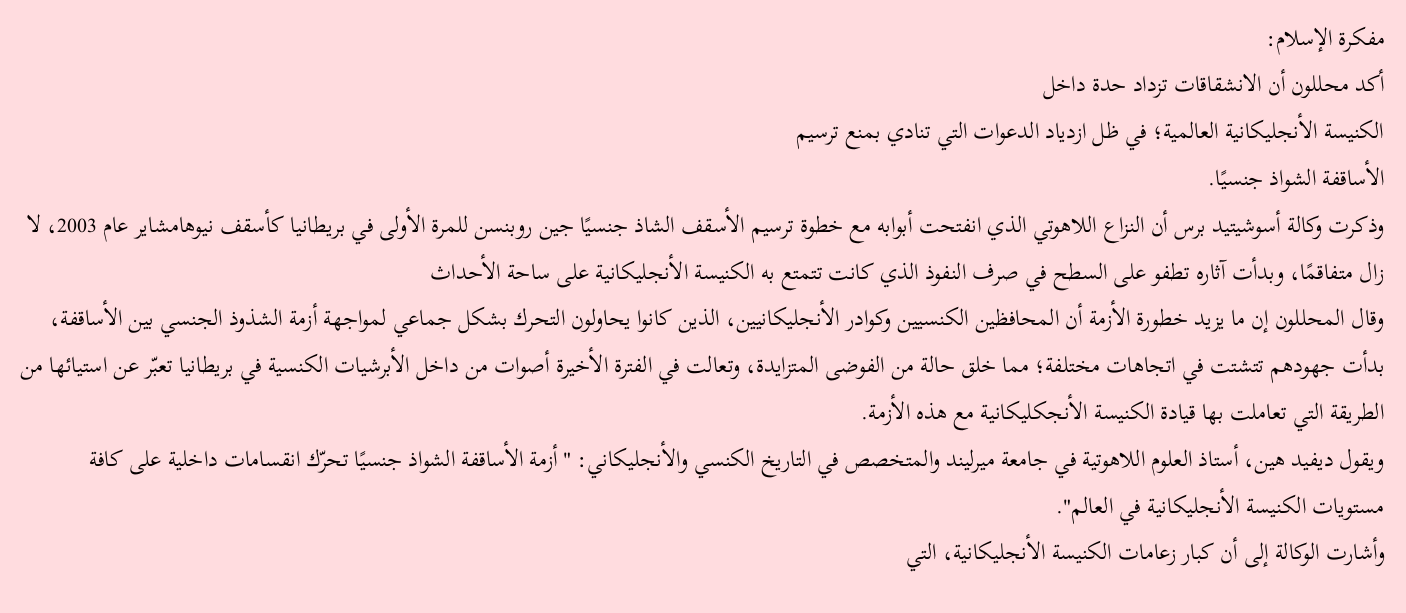مفكرة الإسلام:
أكد محللون أن الانشقاقات تزداد حدة داخل
الكنيسة الأنجليكانية العالمية؛ في ظل ازدياد الدعوات التي تنادي بمنع ترسيم
الأساقفة الشواذ جنسيًا.
وذكرت وكالة أسوشيتيد برس أن النزاع اللاهوتي الذي انفتحت أبوابه مع خطوة ترسيم الأسقف الشاذ جنسيًا جين روبنسن للمرة الأولى في بريطانيا كأسقف نيوهامشاير عام 2003، لا زال متفاقمًا، وبدأت آثاره تطفو على السطح في صرف النفوذ الذي كانت تتمتع به الكنيسة الأنجليكانية على ساحة الأحداث
وقال المحللون إن ما يزيد خطورة الأزمة أن المحافظين الكنسيين وكوادر الأنجليكانيين، الذين كانوا يحاولون التحرك بشكل جماعي لمواجهة أزمة الشذوذ الجنسي بين الأساقفة، بدأت جهودهم تتشتت في اتجاهات مختلفة؛ مما خلق حالة من الفوضى المتزايدة، وتعالت في الفترة الأخيرة أصوات من داخل الأبرشيات الكنسية في بريطانيا تعبّر عن استيائها من الطريقة التي تعاملت بها قيادة الكنيسة الأنجكليكانية مع هذه الأزمة.
ويقول ديفيد هين، أستاذ العلوم اللاهوتية في جامعة ميرليند والمتخصص في التاريخ الكنسي والأنجليكاني: "أزمة الأساقفة الشواذ جنسيًا تحرّك انقسامات داخلية على كافة مستويات الكنيسة الأنجليكانية في العالم".
وأشارت الوكالة إلى أن كبار زعامات الكنيسة الأنجليكانية، التي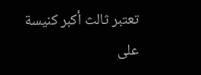تعتبر ثالث أكبر كنيسة على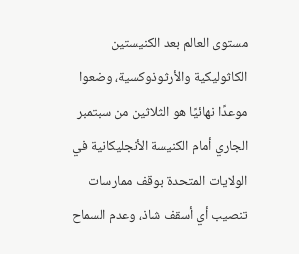مستوى العالم بعد الكنيستين الكاثوليكية والأرثوذوكسية، وضعوا موعدًا نهائيًا هو الثلاثين من سبتمبر الجاري أمام الكنيسة الأنجليكانية في الولايات المتحدة بوقف ممارسات تنصيب أي أسقف شاذ، وعدم السماح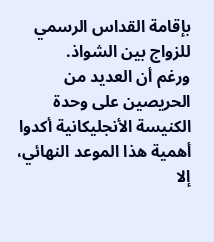بإقامة القداس الرسمي للزواج بين الشواذ.
ورغم أن العديد من الحريصين على وحدة الكنيسة الأنجليكانية أكدوا أهمية هذا الموعد النهائي، إلا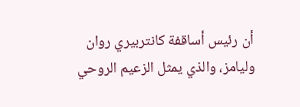أن رئيس أساقفة كانتربيري روان وليامز، والذي يمثل الزعيم الروحي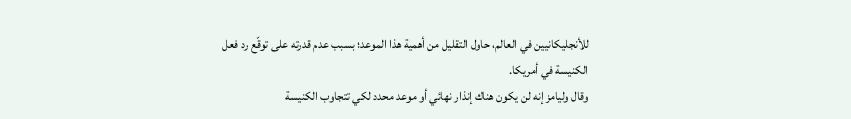للأنجليكانيين في العالم، حاول التقليل من أهمية هذا الموعد؛ بسبب عدم قدرته على توقّع رد فعل الكنيسة في أمريكا.
وقال وليامز إنه لن يكون هناك إنذار نهائي أو موعد محدد لكي تتجاوب الكنيسة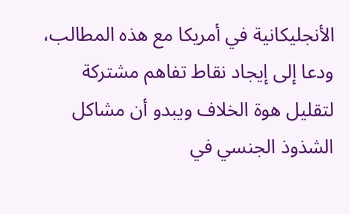الأنجليكانية في أمريكا مع هذه المطالب، ودعا إلى إيجاد نقاط تفاهم مشتركة لتقليل هوة الخلاف ويبدو أن مشاكل الشذوذ الجنسي في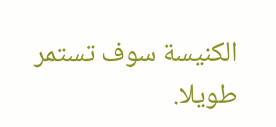الكنيسة سوف تستمر طويلا.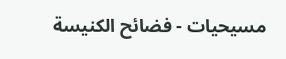مسيحيات - فضائح الكنيسة